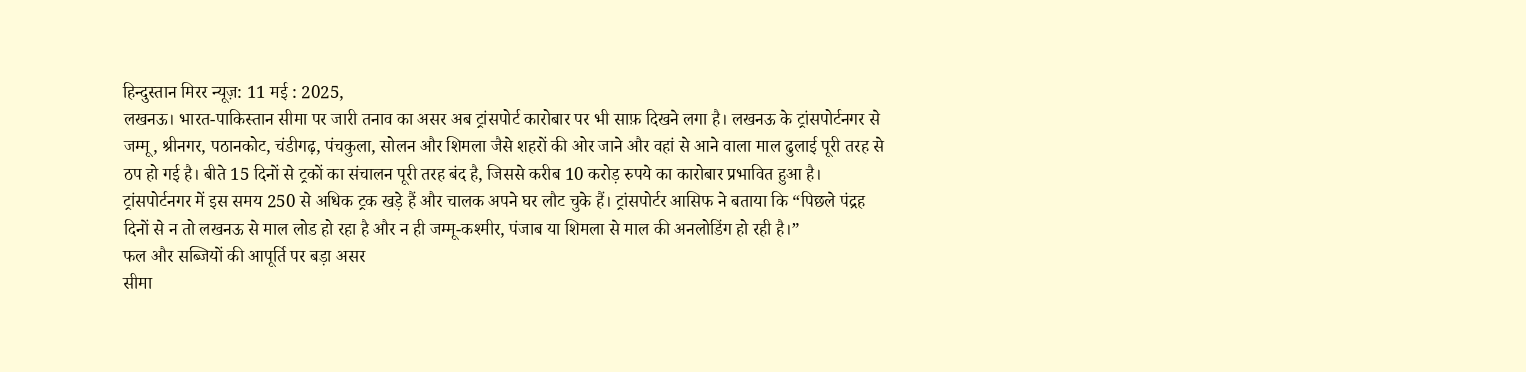हिन्दुस्तान मिरर न्यूज़: 11 मई : 2025,
लखनऊ। भारत-पाकिस्तान सीमा पर जारी तनाव का असर अब ट्रांसपोर्ट कारोबार पर भी साफ़ दिखने लगा है। लखनऊ के ट्रांसपोर्टनगर से जम्मू, श्रीनगर, पठानकोट, चंडीगढ़, पंचकुला, सोलन और शिमला जैसे शहरों की ओर जाने और वहां से आने वाला माल ढुलाई पूरी तरह से ठप हो गई है। बीते 15 दिनों से ट्रकों का संचालन पूरी तरह बंद है, जिससे करीब 10 करोड़ रुपये का कारोबार प्रभावित हुआ है।
ट्रांसपोर्टनगर में इस समय 250 से अधिक ट्रक खड़े हैं और चालक अपने घर लौट चुके हैं। ट्रांसपोर्टर आसिफ ने बताया कि “पिछले पंद्रह दिनों से न तो लखनऊ से माल लोड हो रहा है और न ही जम्मू-कश्मीर, पंजाब या शिमला से माल की अनलोडिंग हो रही है।”
फल और सब्जियों की आपूर्ति पर बड़ा असर
सीमा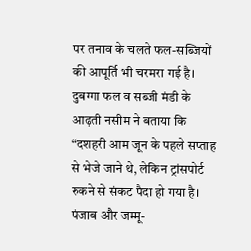पर तनाव के चलते फल-सब्जियों की आपूर्ति भी चरमरा गई है। दुबग्गा फल व सब्जी मंडी के आढ़ती नसीम ने बताया कि “दशहरी आम जून के पहले सप्ताह से भेजे जाने थे, लेकिन ट्रांसपोर्ट रुकने से संकट पैदा हो गया है। पंजाब और जम्मू-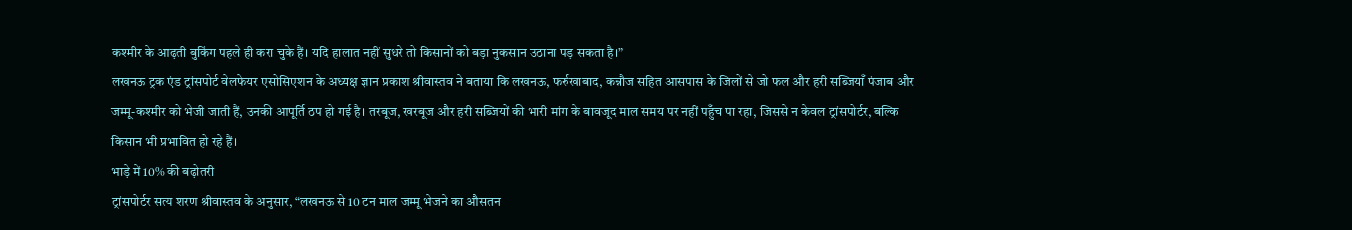कश्मीर के आढ़ती बुकिंग पहले ही करा चुके हैं। यदि हालात नहीं सुधरे तो किसानों को बड़ा नुकसान उठाना पड़ सकता है।”
लखनऊ ट्रक एंड ट्रांसपोर्ट वेलफेयर एसोसिएशन के अध्यक्ष ज्ञान प्रकाश श्रीवास्तव ने बताया कि लखनऊ, फर्रुखाबाद, कन्नौज सहित आसपास के जिलों से जो फल और हरी सब्जियाँ पंजाब और जम्मू-कश्मीर को भेजी जाती हैं, उनकी आपूर्ति ठप हो गई है। तरबूज, खरबूज और हरी सब्जियों की भारी मांग के बावजूद माल समय पर नहीं पहुँच पा रहा, जिससे न केवल ट्रांसपोर्टर, बल्कि किसान भी प्रभावित हो रहे हैं।
भाड़े में 10% की बढ़ोतरी
ट्रांसपोर्टर सत्य शरण श्रीवास्तव के अनुसार, “लखनऊ से 10 टन माल जम्मू भेजने का औसतन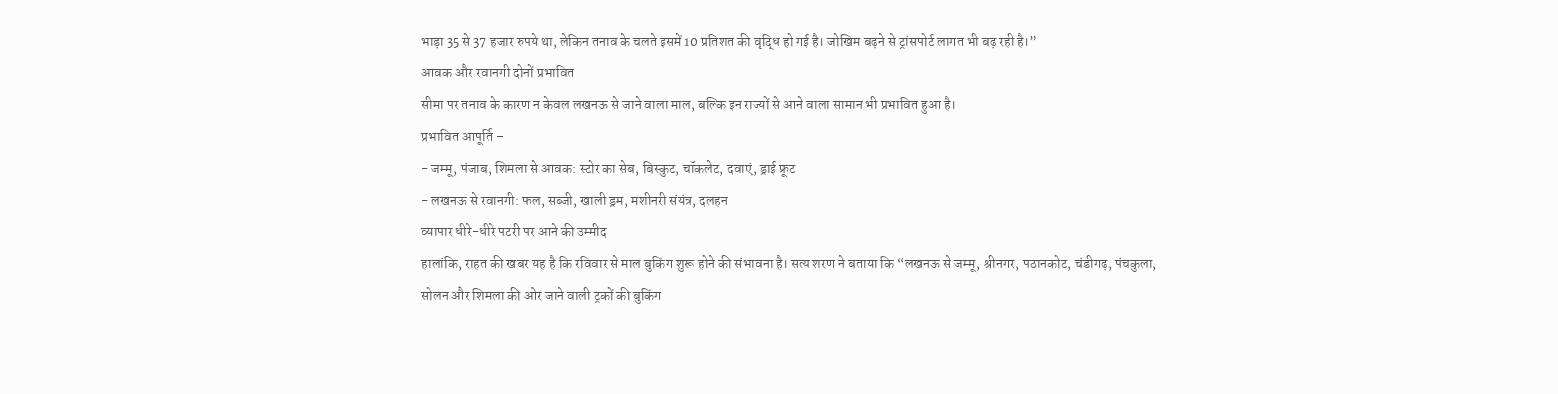भाड़ा 35 से 37 हजार रुपये था, लेकिन तनाव के चलते इसमें 10 प्रतिशत की वृद्धि हो गई है। जोखिम बढ़ने से ट्रांसपोर्ट लागत भी बढ़ रही है।”
आवक और रवानगी दोनों प्रभावित
सीमा पर तनाव के कारण न केवल लखनऊ से जाने वाला माल, बल्कि इन राज्यों से आने वाला सामान भी प्रभावित हुआ है।
प्रभावित आपूर्ति –
- जम्मू, पंजाब, शिमला से आवक: स्टोर का सेब, बिस्कुट, चॉकलेट, दवाएं, ड्राई फ्रूट
- लखनऊ से रवानगी: फल, सब्जी, खाली ड्रम, मशीनरी संयंत्र, दलहन
व्यापार धीरे-धीरे पटरी पर आने की उम्मीद
हालांकि, राहत की खबर यह है कि रविवार से माल बुकिंग शुरू होने की संभावना है। सत्य शरण ने बताया कि “लखनऊ से जम्मू, श्रीनगर, पठानकोट, चंडीगढ़, पंचकुला, सोलन और शिमला की ओर जाने वाली ट्रकों की बुकिंग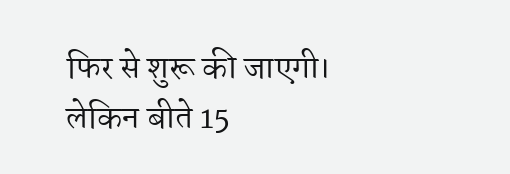फिर से शुरू की जाएगी। लेकिन बीते 15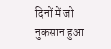दिनों में जो नुकसान हुआ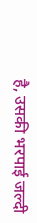है, उसकी भरपाई जल्दी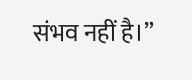संभव नहीं है।”